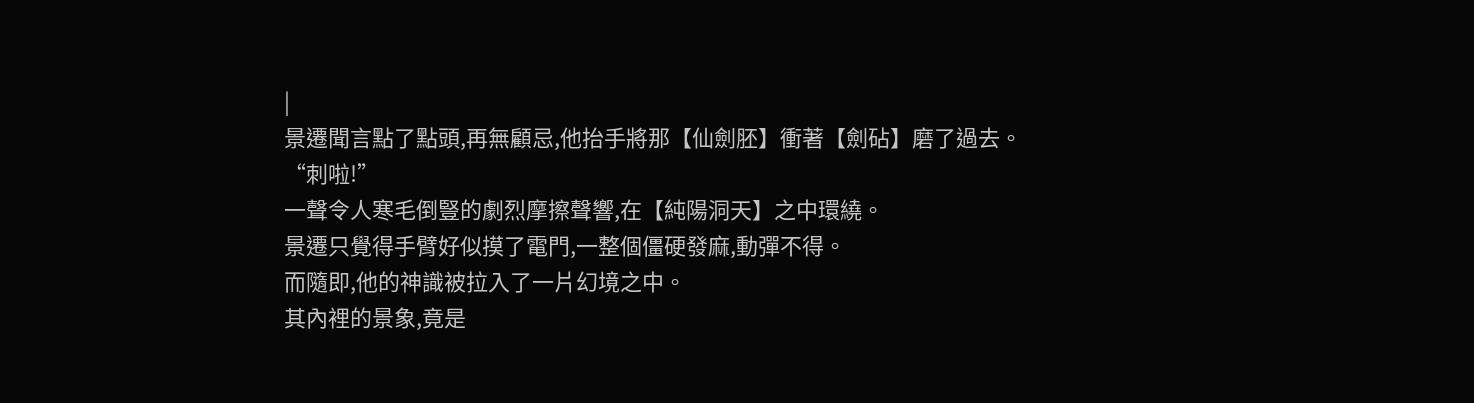|
景遷聞言點了點頭,再無顧忌,他抬手將那【仙劍胚】衝著【劍砧】磨了過去。
“刺啦!”
一聲令人寒毛倒豎的劇烈摩擦聲響,在【純陽洞天】之中環繞。
景遷只覺得手臂好似摸了電門,一整個僵硬發麻,動彈不得。
而隨即,他的神識被拉入了一片幻境之中。
其內裡的景象,竟是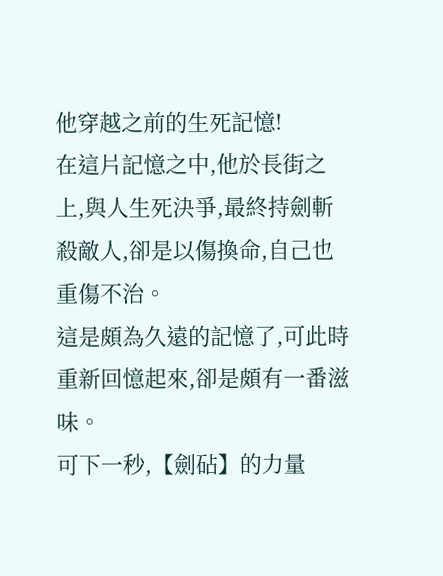他穿越之前的生死記憶!
在這片記憶之中,他於長街之上,與人生死決爭,最終持劍斬殺敵人,卻是以傷換命,自己也重傷不治。
這是頗為久遠的記憶了,可此時重新回憶起來,卻是頗有一番滋味。
可下一秒,【劍砧】的力量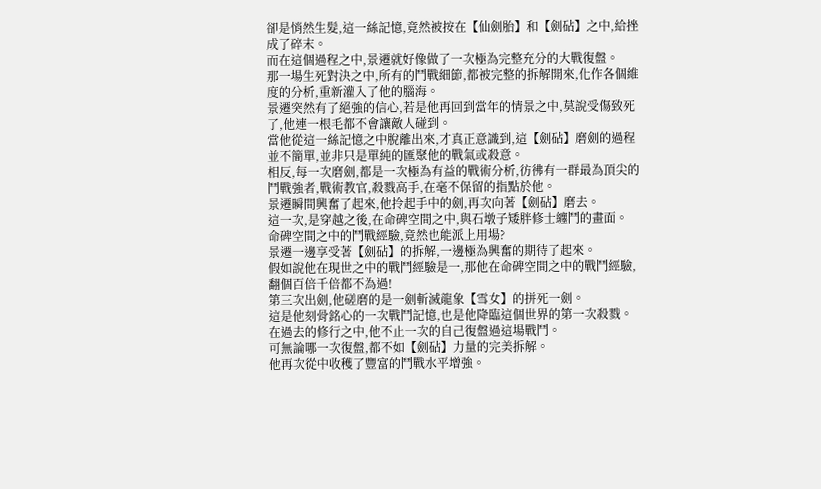卻是悄然生髮,這一絲記憶,竟然被按在【仙劍胎】和【劍砧】之中,給挫成了碎末。
而在這個過程之中,景遷就好像做了一次極為完整充分的大戰復盤。
那一場生死對決之中,所有的鬥戰細節,都被完整的拆解開來,化作各個維度的分析,重新灌入了他的腦海。
景遷突然有了絕強的信心,若是他再回到當年的情景之中,莫說受傷致死了,他連一根毛都不會讓敵人碰到。
當他從這一絲記憶之中脫離出來,才真正意識到,這【劍砧】磨劍的過程並不簡單,並非只是單純的匯聚他的戰氣或殺意。
相反,每一次磨劍,都是一次極為有益的戰術分析,彷彿有一群最為頂尖的鬥戰強者,戰術教官,殺戮高手,在毫不保留的指點於他。
景遷瞬間興奮了起來,他拎起手中的劍,再次向著【劍砧】磨去。
這一次,是穿越之後,在命碑空間之中,與石墩子矮胖修士纏鬥的畫面。
命碑空間之中的鬥戰經驗,竟然也能派上用場?
景遷一邊享受著【劍砧】的拆解,一邊極為興奮的期待了起來。
假如說他在現世之中的戰鬥經驗是一,那他在命碑空間之中的戰鬥經驗,翻個百倍千倍都不為過!
第三次出劍,他磋磨的是一劍斬滅龍象【雪女】的拼死一劍。
這是他刻骨銘心的一次戰鬥記憶,也是他降臨這個世界的第一次殺戮。
在過去的修行之中,他不止一次的自己復盤過這場戰鬥。
可無論哪一次復盤,都不如【劍砧】力量的完美拆解。
他再次從中收穫了豐富的鬥戰水平增強。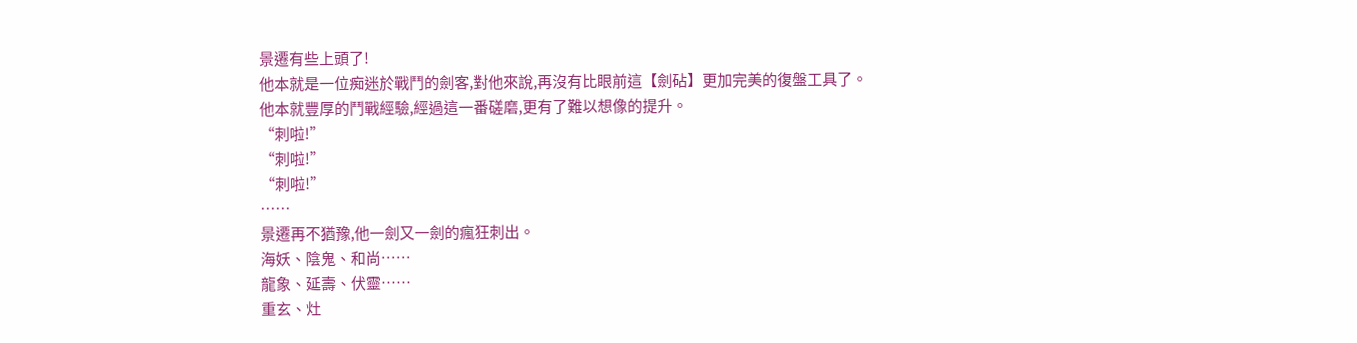景遷有些上頭了!
他本就是一位痴迷於戰鬥的劍客,對他來說,再沒有比眼前這【劍砧】更加完美的復盤工具了。
他本就豐厚的鬥戰經驗,經過這一番磋磨,更有了難以想像的提升。
“刺啦!”
“刺啦!”
“刺啦!”
……
景遷再不猶豫,他一劍又一劍的瘋狂刺出。
海妖、陰鬼、和尚……
龍象、延壽、伏靈……
重玄、灶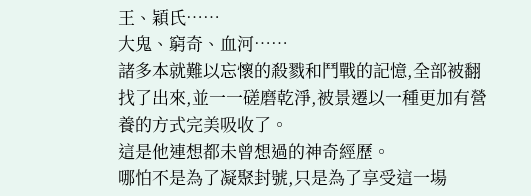王、穎氏……
大鬼、窮奇、血河……
諸多本就難以忘懷的殺戮和鬥戰的記憶,全部被翻找了出來,並一一磋磨乾淨,被景遷以一種更加有營養的方式完美吸收了。
這是他連想都未曾想過的神奇經歷。
哪怕不是為了凝聚封號,只是為了享受這一場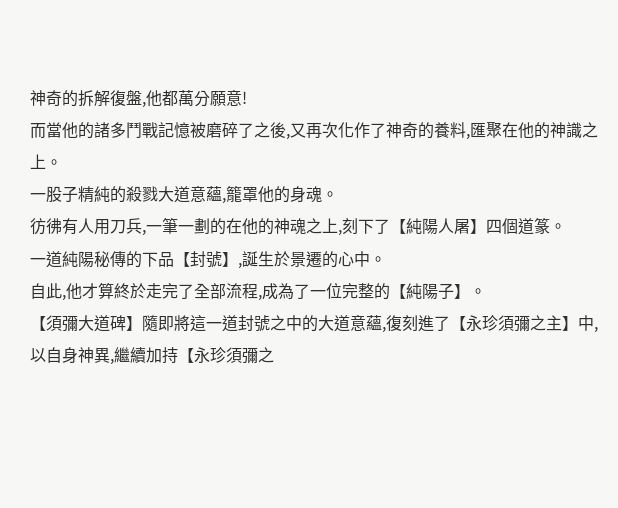神奇的拆解復盤,他都萬分願意!
而當他的諸多鬥戰記憶被磨碎了之後,又再次化作了神奇的養料,匯聚在他的神識之上。
一股子精純的殺戮大道意蘊,籠罩他的身魂。
彷彿有人用刀兵,一筆一劃的在他的神魂之上,刻下了【純陽人屠】四個道篆。
一道純陽秘傳的下品【封號】,誕生於景遷的心中。
自此,他才算終於走完了全部流程,成為了一位完整的【純陽子】。
【須彌大道碑】隨即將這一道封號之中的大道意蘊,復刻進了【永珍須彌之主】中,以自身神異,繼續加持【永珍須彌之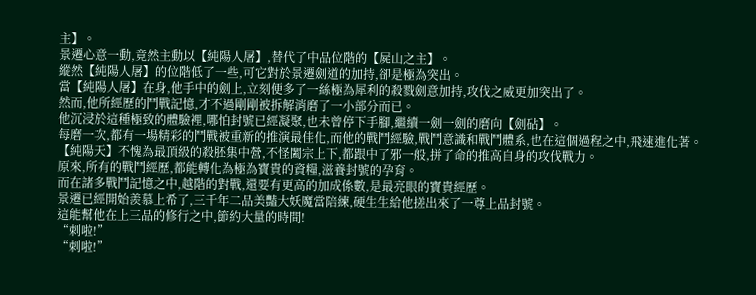主】。
景遷心意一動,竟然主動以【純陽人屠】,替代了中品位階的【屍山之主】。
縱然【純陽人屠】的位階低了一些,可它對於景遷劍道的加持,卻是極為突出。
當【純陽人屠】在身,他手中的劍上,立刻便多了一絲極為犀利的殺戮劍意加持,攻伐之威更加突出了。
然而,他所經歷的鬥戰記憶,才不過剛剛被拆解消磨了一小部分而已。
他沉浸於這種極致的體驗裡,哪怕封號已經凝聚,也未曾停下手腳,繼續一劍一劍的磨向【劍砧】。
每磨一次,都有一場精彩的鬥戰被重新的推演最佳化,而他的戰鬥經驗,戰鬥意識和戰鬥體系,也在這個過程之中,飛速進化著。
【純陽天】不愧為最頂級的殺胚集中營,不怪闔宗上下,都跟中了邪一般,拼了命的推高自身的攻伐戰力。
原來,所有的戰鬥經歷,都能轉化為極為寶貴的資糧,滋養封號的孕育。
而在諸多戰鬥記憶之中,越階的對戰,還要有更高的加成係數,是最亮眼的寶貴經歷。
景遷已經開始羨慕上希了,三千年二品美豔大妖魔當陪練,硬生生給他搓出來了一尊上品封號。
這能幫他在上三品的修行之中,節約大量的時間!
“刺啦!”
“刺啦!”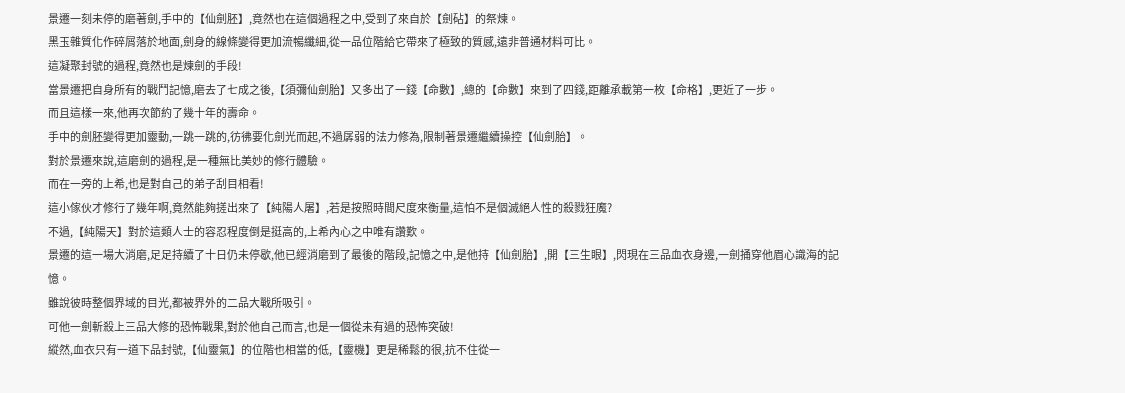景遷一刻未停的磨著劍,手中的【仙劍胚】,竟然也在這個過程之中,受到了來自於【劍砧】的祭煉。
黑玉雜質化作碎屑落於地面,劍身的線條變得更加流暢纖細,從一品位階給它帶來了極致的質感,遠非普通材料可比。
這凝聚封號的過程,竟然也是煉劍的手段!
當景遷把自身所有的戰鬥記憶,磨去了七成之後,【須彌仙劍胎】又多出了一錢【命數】,總的【命數】來到了四錢,距離承載第一枚【命格】,更近了一步。
而且這樣一來,他再次節約了幾十年的壽命。
手中的劍胚變得更加靈動,一跳一跳的,彷彿要化劍光而起,不過孱弱的法力修為,限制著景遷繼續操控【仙劍胎】。
對於景遷來說,這磨劍的過程,是一種無比美妙的修行體驗。
而在一旁的上希,也是對自己的弟子刮目相看!
這小傢伙才修行了幾年啊,竟然能夠搓出來了【純陽人屠】,若是按照時間尺度來衡量,這怕不是個滅絕人性的殺戮狂魔?
不過,【純陽天】對於這類人士的容忍程度倒是挺高的,上希內心之中唯有讚歎。
景遷的這一場大消磨,足足持續了十日仍未停歇,他已經消磨到了最後的階段,記憶之中,是他持【仙劍胎】,開【三生眼】,閃現在三品血衣身邊,一劍捅穿他眉心識海的記憶。
雖說彼時整個界域的目光,都被界外的二品大戰所吸引。
可他一劍斬殺上三品大修的恐怖戰果,對於他自己而言,也是一個從未有過的恐怖突破!
縱然,血衣只有一道下品封號,【仙靈氣】的位階也相當的低,【靈機】更是稀鬆的很,抗不住從一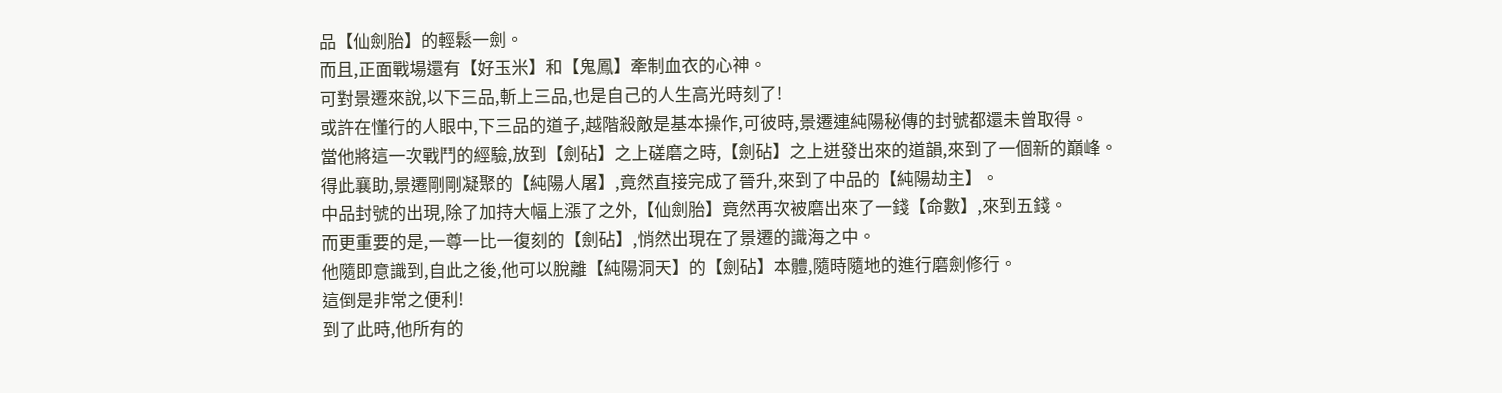品【仙劍胎】的輕鬆一劍。
而且,正面戰場還有【好玉米】和【鬼鳳】牽制血衣的心神。
可對景遷來說,以下三品,斬上三品,也是自己的人生高光時刻了!
或許在懂行的人眼中,下三品的道子,越階殺敵是基本操作,可彼時,景遷連純陽秘傳的封號都還未曾取得。
當他將這一次戰鬥的經驗,放到【劍砧】之上磋磨之時,【劍砧】之上迸發出來的道韻,來到了一個新的巔峰。
得此襄助,景遷剛剛凝聚的【純陽人屠】,竟然直接完成了晉升,來到了中品的【純陽劫主】。
中品封號的出現,除了加持大幅上漲了之外,【仙劍胎】竟然再次被磨出來了一錢【命數】,來到五錢。
而更重要的是,一尊一比一復刻的【劍砧】,悄然出現在了景遷的識海之中。
他隨即意識到,自此之後,他可以脫離【純陽洞天】的【劍砧】本體,隨時隨地的進行磨劍修行。
這倒是非常之便利!
到了此時,他所有的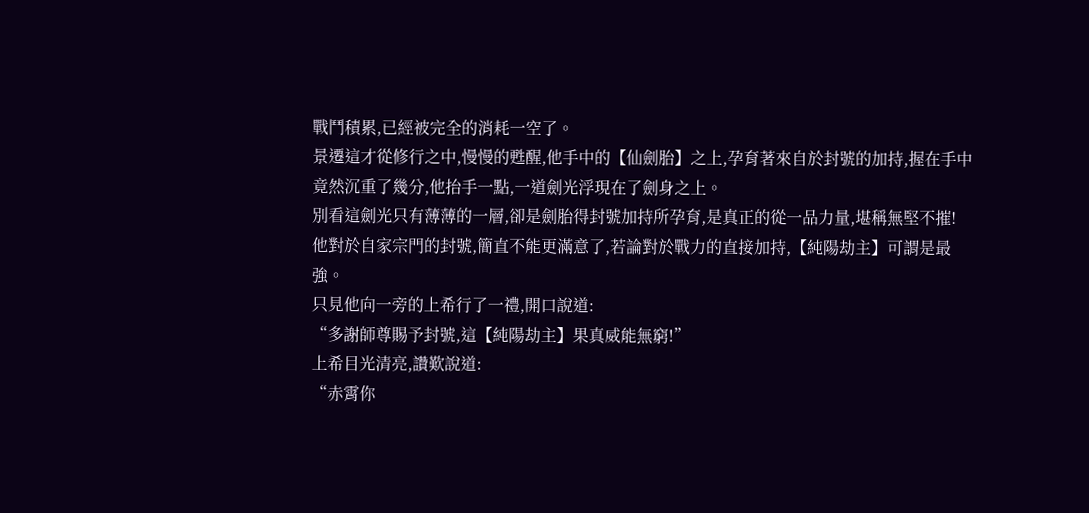戰鬥積累,已經被完全的消耗一空了。
景遷這才從修行之中,慢慢的甦醒,他手中的【仙劍胎】之上,孕育著來自於封號的加持,握在手中竟然沉重了幾分,他抬手一點,一道劍光浮現在了劍身之上。
別看這劍光只有薄薄的一層,卻是劍胎得封號加持所孕育,是真正的從一品力量,堪稱無堅不摧!
他對於自家宗門的封號,簡直不能更滿意了,若論對於戰力的直接加持,【純陽劫主】可謂是最強。
只見他向一旁的上希行了一禮,開口說道:
“多謝師尊賜予封號,這【純陽劫主】果真威能無窮!”
上希目光清亮,讚歎說道:
“赤霄你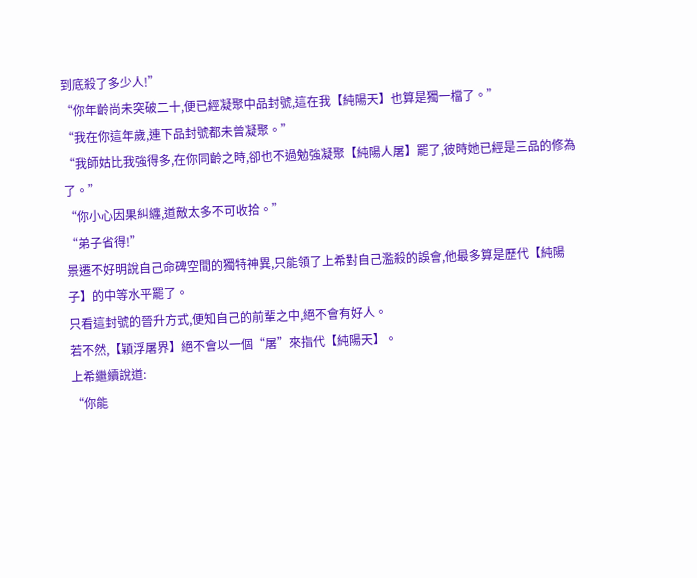到底殺了多少人!”
“你年齡尚未突破二十,便已經凝聚中品封號,這在我【純陽天】也算是獨一檔了。”
“我在你這年歲,連下品封號都未曾凝聚。”
“我師姑比我強得多,在你同齡之時,卻也不過勉強凝聚【純陽人屠】罷了,彼時她已經是三品的修為了。”
“你小心因果糾纏,道敵太多不可收拾。”
“弟子省得!”
景遷不好明說自己命碑空間的獨特神異,只能領了上希對自己濫殺的誤會,他最多算是歷代【純陽子】的中等水平罷了。
只看這封號的晉升方式,便知自己的前輩之中,絕不會有好人。
若不然,【穎浮屠界】絕不會以一個“屠”來指代【純陽天】。
上希繼續說道:
“你能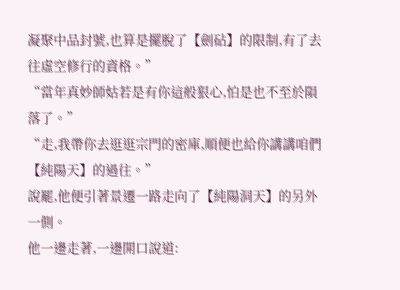凝聚中品封號,也算是擺脫了【劍砧】的限制,有了去往虛空修行的資格。”
“當年真妙師姑若是有你這般狠心,怕是也不至於隕落了。”
“走,我帶你去逛逛宗門的密庫,順便也給你講講咱們【純陽天】的過往。”
說罷,他便引著景遷一路走向了【純陽洞天】的另外一側。
他一邊走著,一邊開口說道: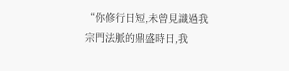“你修行日短,未曾見識過我宗門法脈的鼎盛時日,我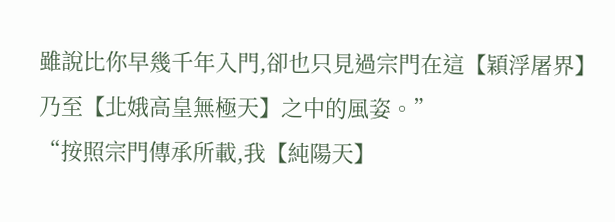雖說比你早幾千年入門,卻也只見過宗門在這【穎浮屠界】乃至【北娥高皇無極天】之中的風姿。”
“按照宗門傳承所載,我【純陽天】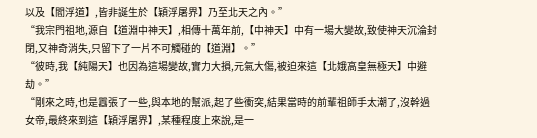以及【閻浮道】,皆非誕生於【穎浮屠界】乃至北天之內。”
“我宗門祖地,源自【道淵中神天】,相傳十萬年前,【中神天】中有一場大變故,致使神天沉淪封閉,又神奇消失,只留下了一片不可觸碰的【道淵】。”
“彼時,我【純陽天】也因為這場變故,實力大損,元氣大傷,被迫來這【北娥高皇無極天】中避劫。”
“剛來之時,也是囂張了一些,與本地的幫派,起了些衝突,結果當時的前輩祖師手太潮了,沒幹過女帝,最終來到這【穎浮屠界】,某種程度上來說,是一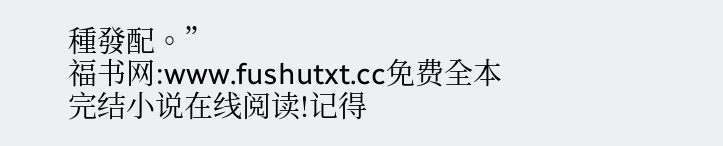種發配。”
福书网:www.fushutxt.cc免费全本完结小说在线阅读!记得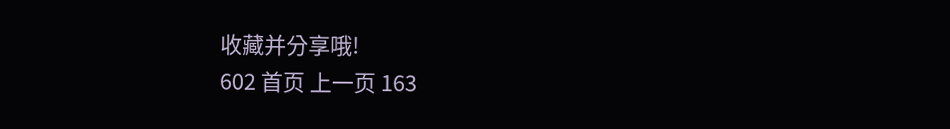收藏并分享哦!
602 首页 上一页 163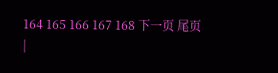164 165 166 167 168 下一页 尾页
|